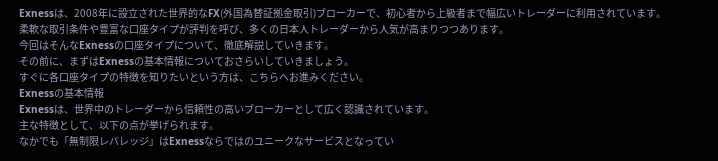Exnessは、2008年に設立された世界的なFX(外国為替証拠金取引)ブローカーで、初心者から上級者まで幅広いトレーダーに利用されています。
柔軟な取引条件や豊富な口座タイプが評判を呼び、多くの日本人トレーダーから人気が高まりつつあります。
今回はそんなExnessの口座タイプについて、徹底解説していきます。
その前に、まずはExnessの基本情報についておさらいしていきましょう。
すぐに各口座タイプの特徴を知りたいという方は、こちらへお進みください。
Exnessの基本情報
Exnessは、世界中のトレーダーから信頼性の高いブローカーとして広く認識されています。
主な特徴として、以下の点が挙げられます。
なかでも「無制限レバレッジ」はExnessならではのユニークなサービスとなってい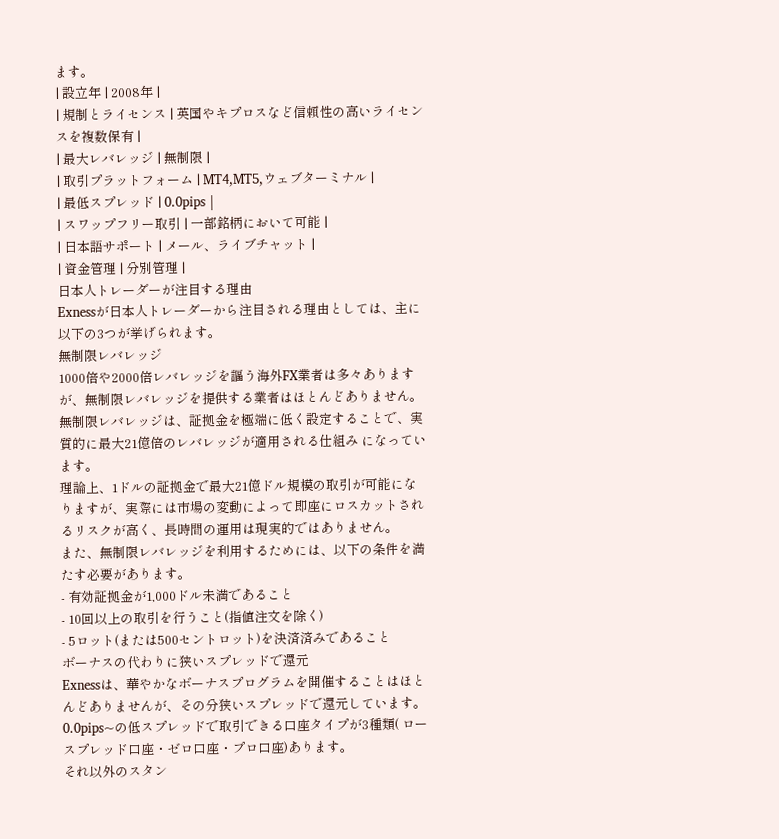ます。
| 設立年 | 2008年 |
| 規制とライセンス | 英国やキプロスなど信頼性の高いライセンスを複数保有 |
| 最大レバレッジ | 無制限 |
| 取引プラットフォーム | MT4,MT5,ウェブターミナル |
| 最低スプレッド | 0.0pips |
| スワップフリー取引 | 一部銘柄において可能 |
| 日本語サポート | メール、ライブチャット |
| 資金管理 | 分別管理 |
日本人トレーダーが注目する理由
Exnessが日本人トレーダーから注目される理由としては、主に以下の3つが挙げられます。
無制限レバレッジ
1000倍や2000倍レバレッジを謳う海外FX業者は多々ありますが、無制限レバレッジを提供する業者はほとんどありません。
無制限レバレッジは、証拠金を極端に低く設定することで、実質的に最大21億倍のレバレッジが適用される仕組み になっています。
理論上、1ドルの証拠金で最大21億ドル規模の取引が可能になりますが、実際には市場の変動によって即座にロスカットされるリスクが高く、長時間の運用は現実的ではありません。
また、無制限レバレッジを利用するためには、以下の条件を満たす必要があります。
- 有効証拠金が1,000ドル未満であること
- 10回以上の取引を行うこと(指値注文を除く)
- 5ロット(または500セントロット)を決済済みであること
ボーナスの代わりに狭いスプレッドで還元
Exnessは、華やかなボーナスプログラムを開催することはほとんどありませんが、その分狭いスプレッドで還元しています。
0.0pips~の低スプレッドで取引できる口座タイプが3種類( ロースプレッド口座・ゼロ口座・プロ口座)あります。
それ以外のスタン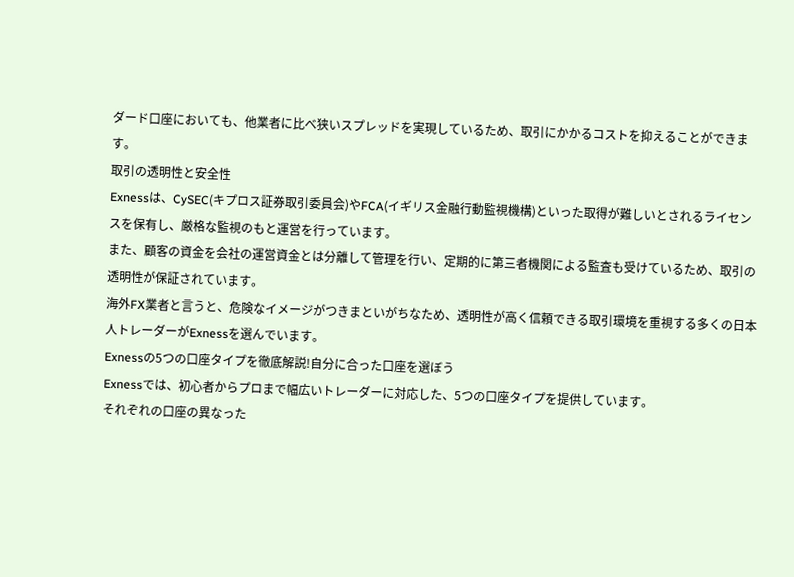ダード口座においても、他業者に比べ狭いスプレッドを実現しているため、取引にかかるコストを抑えることができます。
取引の透明性と安全性
Exnessは、CySEC(キプロス証券取引委員会)やFCA(イギリス金融行動監視機構)といった取得が難しいとされるライセンスを保有し、厳格な監視のもと運営を行っています。
また、顧客の資金を会社の運営資金とは分離して管理を行い、定期的に第三者機関による監査も受けているため、取引の透明性が保証されています。
海外FX業者と言うと、危険なイメージがつきまといがちなため、透明性が高く信頼できる取引環境を重視する多くの日本人トレーダーがExnessを選んでいます。
Exnessの5つの口座タイプを徹底解説!自分に合った口座を選ぼう
Exnessでは、初心者からプロまで幅広いトレーダーに対応した、5つの口座タイプを提供しています。
それぞれの口座の異なった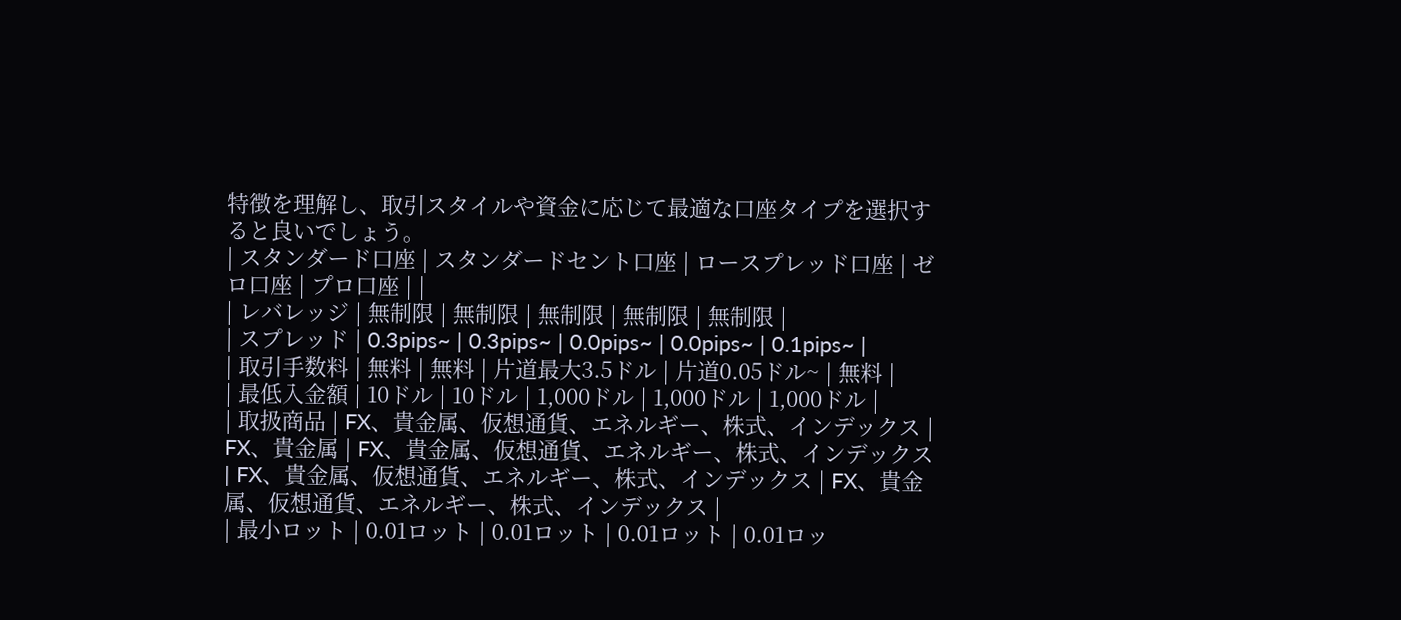特徴を理解し、取引スタイルや資金に応じて最適な口座タイプを選択すると良いでしょう。
| スタンダード口座 | スタンダードセント口座 | ロースプレッド口座 | ゼロ口座 | プロ口座 | |
| レバレッジ | 無制限 | 無制限 | 無制限 | 無制限 | 無制限 |
| スプレッド | 0.3pips~ | 0.3pips~ | 0.0pips~ | 0.0pips~ | 0.1pips~ |
| 取引手数料 | 無料 | 無料 | 片道最大3.5ドル | 片道0.05ドル~ | 無料 |
| 最低入金額 | 10ドル | 10ドル | 1,000ドル | 1,000ドル | 1,000ドル |
| 取扱商品 | FX、貴金属、仮想通貨、エネルギー、株式、インデックス | FX、貴金属 | FX、貴金属、仮想通貨、エネルギー、株式、インデックス | FX、貴金属、仮想通貨、エネルギー、株式、インデックス | FX、貴金属、仮想通貨、エネルギー、株式、インデックス |
| 最小ロット | 0.01ロット | 0.01ロット | 0.01ロット | 0.01ロッ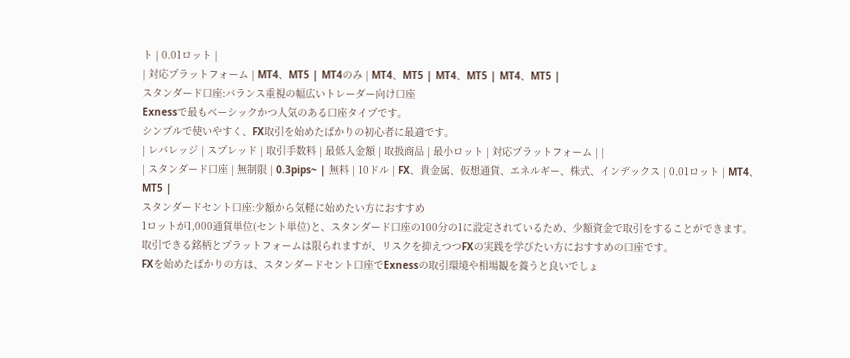ト | 0.01ロット |
| 対応プラットフォーム | MT4、MT5 | MT4のみ | MT4、MT5 | MT4、MT5 | MT4、MT5 |
スタンダード口座:バランス重視の幅広いトレーダー向け口座
Exnessで最もベーシックかつ人気のある口座タイプです。
シンプルで使いやすく、FX取引を始めたばかりの初心者に最適です。
| レバレッジ | スプレッド | 取引手数料 | 最低入金額 | 取扱商品 | 最小ロット | 対応プラットフォーム | |
| スタンダード口座 | 無制限 | 0.3pips~ | 無料 | 10ドル | FX、貴金属、仮想通貨、エネルギー、株式、インデックス | 0.01ロット | MT4、MT5 |
スタンダードセント口座:少額から気軽に始めたい方におすすめ
1ロットが1,000通貨単位(セント単位)と、スタンダード口座の100分の1に設定されているため、少額資金で取引をすることができます。
取引できる銘柄とプラットフォームは限られますが、リスクを抑えつつFXの実践を学びたい方におすすめの口座です。
FXを始めたばかりの方は、スタンダードセント口座でExnessの取引環境や相場観を養うと良いでしょ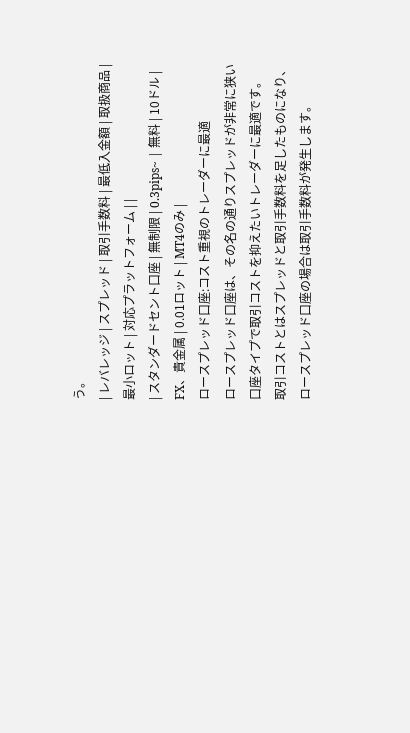う。
| レバレッジ | スプレッド | 取引手数料 | 最低入金額 | 取扱商品 | 最小ロット | 対応プラットフォーム | |
| スタンダードセント口座 | 無制限 | 0.3pips~ | 無料 | 10ドル | FX、貴金属 | 0.01ロット | MT4のみ |
ロースプレッド口座:コスト重視のトレーダーに最適
ロースプレッド口座は、その名の通りスプレッドが非常に狭い口座タイプで取引コストを抑えたいトレーダーに最適です。
取引コストとはスプレッドと取引手数料を足したものになり、ロースプレッド口座の場合は取引手数料が発生します。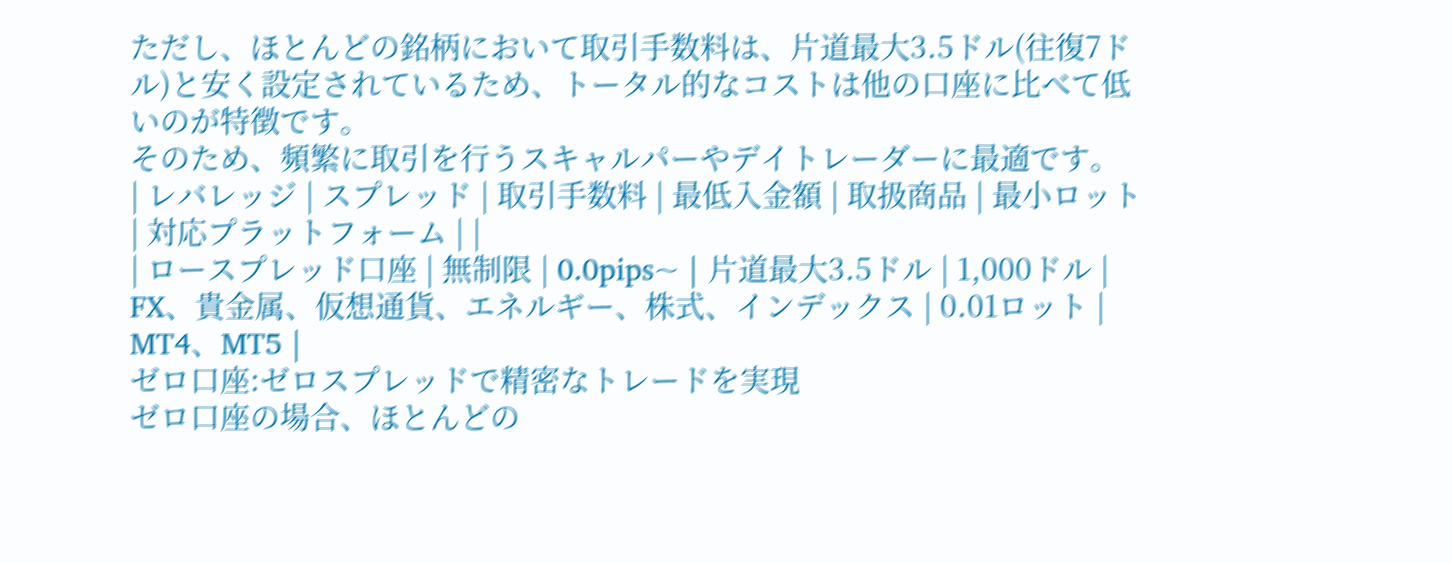ただし、ほとんどの銘柄において取引手数料は、片道最大3.5ドル(往復7ドル)と安く設定されているため、トータル的なコストは他の口座に比べて低いのが特徴です。
そのため、頻繁に取引を行うスキャルパーやデイトレーダーに最適です。
| レバレッジ | スプレッド | 取引手数料 | 最低入金額 | 取扱商品 | 最小ロット | 対応プラットフォーム | |
| ロースプレッド口座 | 無制限 | 0.0pips~ | 片道最大3.5ドル | 1,000ドル | FX、貴金属、仮想通貨、エネルギー、株式、インデックス | 0.01ロット | MT4、MT5 |
ゼロ口座:ゼロスプレッドで精密なトレードを実現
ゼロ口座の場合、ほとんどの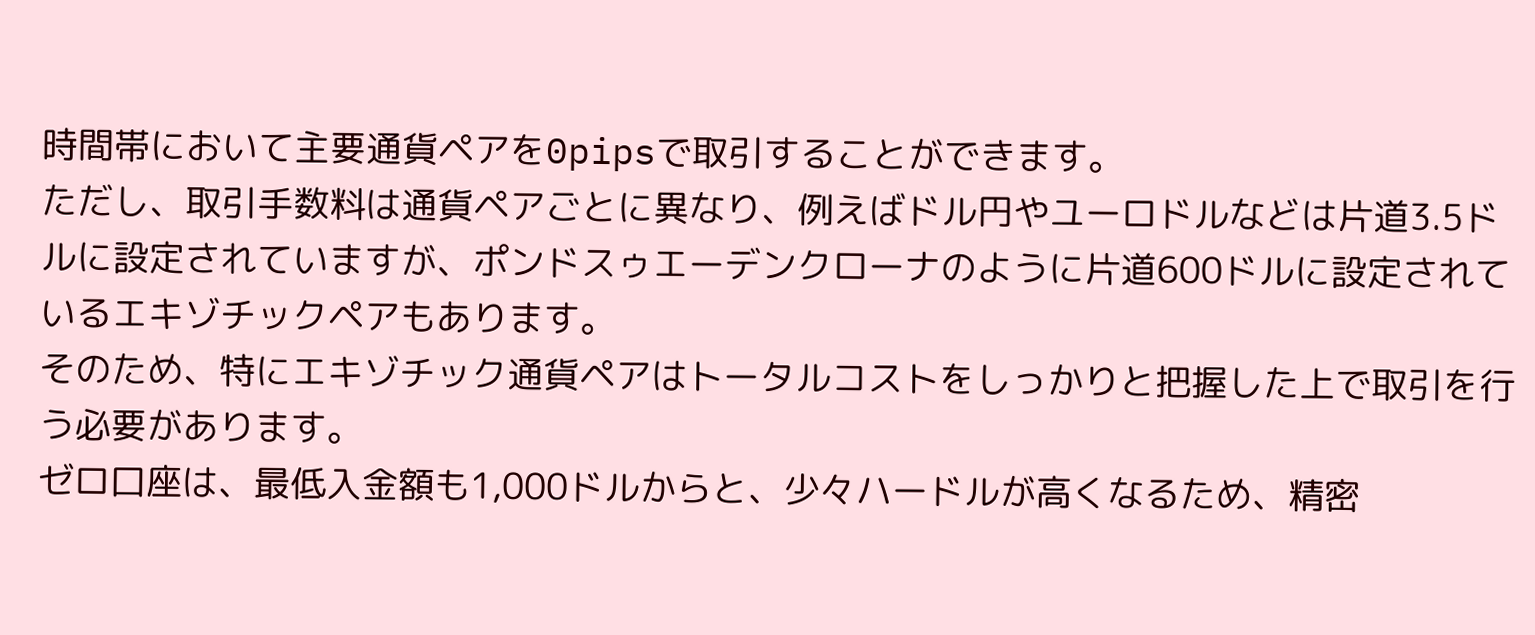時間帯において主要通貨ペアを0pipsで取引することができます。
ただし、取引手数料は通貨ペアごとに異なり、例えばドル円やユーロドルなどは片道3.5ドルに設定されていますが、ポンドスゥエーデンクローナのように片道600ドルに設定されているエキゾチックペアもあります。
そのため、特にエキゾチック通貨ペアはトータルコストをしっかりと把握した上で取引を行う必要があります。
ゼロ口座は、最低入金額も1,000ドルからと、少々ハードルが高くなるため、精密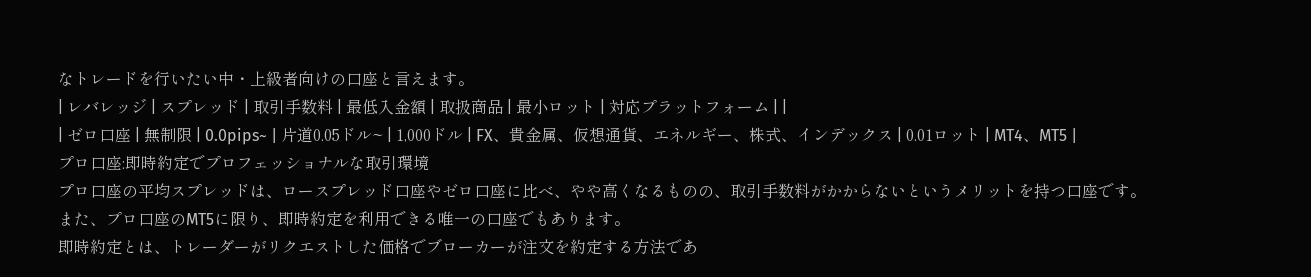なトレードを行いたい中・上級者向けの口座と言えます。
| レバレッジ | スプレッド | 取引手数料 | 最低入金額 | 取扱商品 | 最小ロット | 対応プラットフォーム | |
| ゼロ口座 | 無制限 | 0.0pips~ | 片道0.05ドル~ | 1,000ドル | FX、貴金属、仮想通貨、エネルギー、株式、インデックス | 0.01ロット | MT4、MT5 |
プロ口座:即時約定でプロフェッショナルな取引環境
プロ口座の平均スプレッドは、ロースプレッド口座やゼロ口座に比べ、やや高くなるものの、取引手数料がかからないというメリットを持つ口座です。
また、プロ口座のMT5に限り、即時約定を利用できる唯一の口座でもあります。
即時約定とは、トレーダーがリクエストした価格でブローカーが注文を約定する方法であ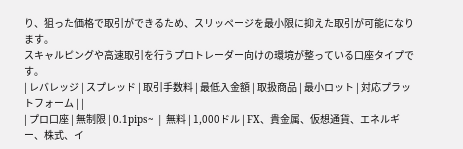り、狙った価格で取引ができるため、スリッページを最小限に抑えた取引が可能になります。
スキャルピングや高速取引を行うプロトレーダー向けの環境が整っている口座タイプです。
| レバレッジ | スプレッド | 取引手数料 | 最低入金額 | 取扱商品 | 最小ロット | 対応プラットフォーム | |
| プロ口座 | 無制限 | 0.1pips~ | 無料 | 1,000ドル | FX、貴金属、仮想通貨、エネルギー、株式、イ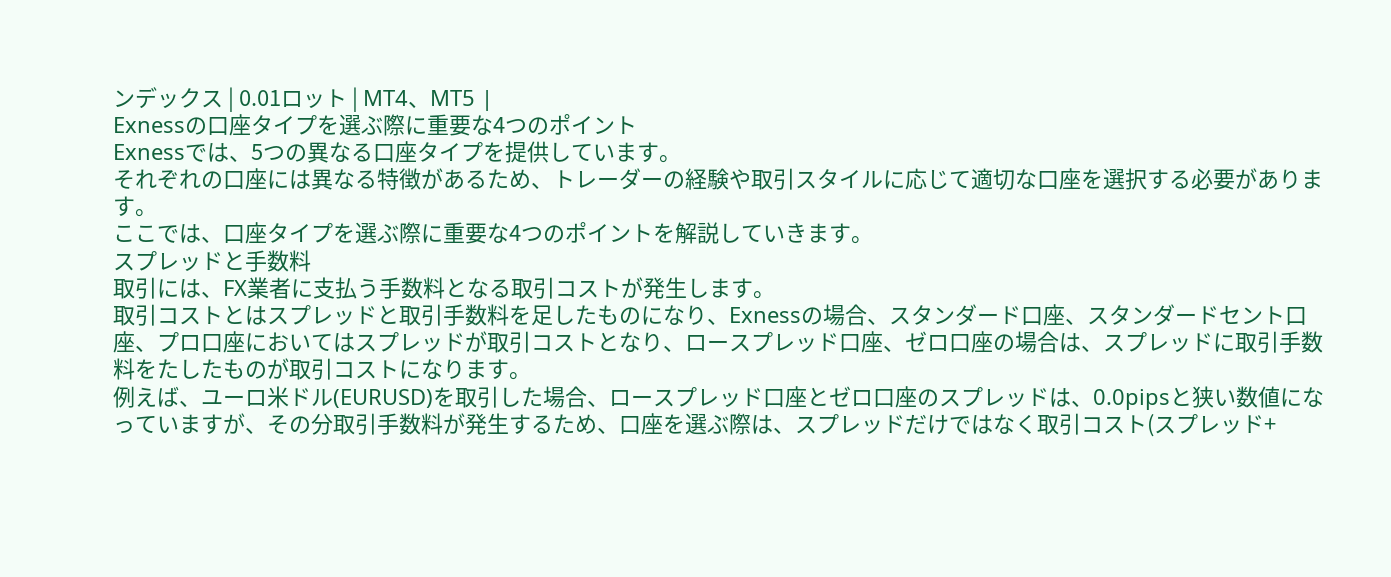ンデックス | 0.01ロット | MT4、MT5 |
Exnessの口座タイプを選ぶ際に重要な4つのポイント
Exnessでは、5つの異なる口座タイプを提供しています。
それぞれの口座には異なる特徴があるため、トレーダーの経験や取引スタイルに応じて適切な口座を選択する必要があります。
ここでは、口座タイプを選ぶ際に重要な4つのポイントを解説していきます。
スプレッドと手数料
取引には、FX業者に支払う手数料となる取引コストが発生します。
取引コストとはスプレッドと取引手数料を足したものになり、Exnessの場合、スタンダード口座、スタンダードセント口座、プロ口座においてはスプレッドが取引コストとなり、ロースプレッド口座、ゼロ口座の場合は、スプレッドに取引手数料をたしたものが取引コストになります。
例えば、ユーロ米ドル(EURUSD)を取引した場合、ロースプレッド口座とゼロ口座のスプレッドは、0.0pipsと狭い数値になっていますが、その分取引手数料が発生するため、口座を選ぶ際は、スプレッドだけではなく取引コスト(スプレッド+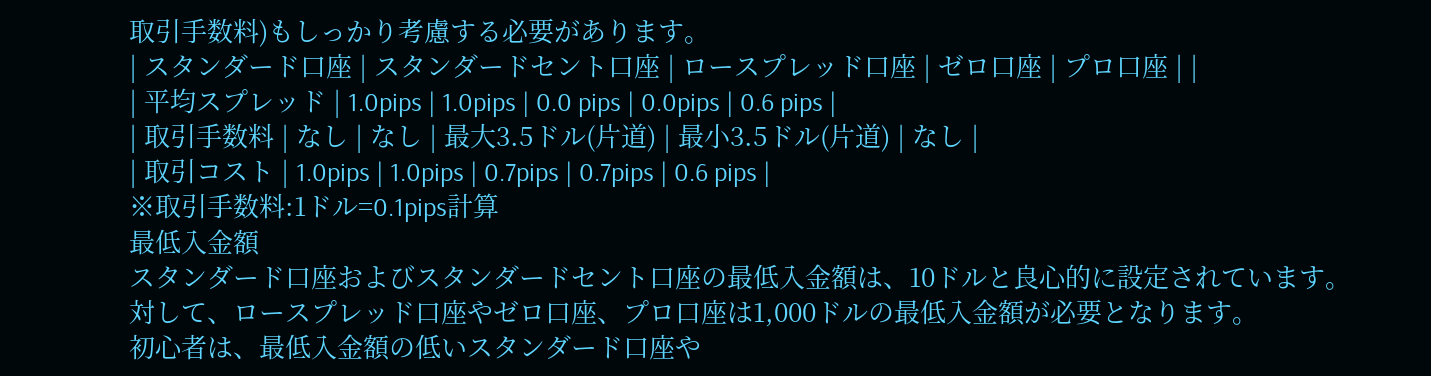取引手数料)もしっかり考慮する必要があります。
| スタンダード口座 | スタンダードセント口座 | ロースプレッド口座 | ゼロ口座 | プロ口座 | |
| 平均スプレッド | 1.0pips | 1.0pips | 0.0 pips | 0.0pips | 0.6 pips |
| 取引手数料 | なし | なし | 最大3.5ドル(片道) | 最小3.5ドル(片道) | なし |
| 取引コスト | 1.0pips | 1.0pips | 0.7pips | 0.7pips | 0.6 pips |
※取引手数料:1ドル=0.1pips計算
最低入金額
スタンダード口座およびスタンダードセント口座の最低入金額は、10ドルと良心的に設定されています。
対して、ロースプレッド口座やゼロ口座、プロ口座は1,000ドルの最低入金額が必要となります。
初心者は、最低入金額の低いスタンダード口座や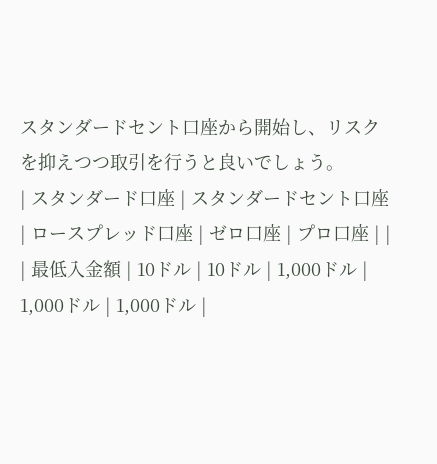スタンダードセント口座から開始し、リスクを抑えつつ取引を行うと良いでしょう。
| スタンダード口座 | スタンダードセント口座 | ロースプレッド口座 | ゼロ口座 | プロ口座 | |
| 最低入金額 | 10ドル | 10ドル | 1,000ドル | 1,000ドル | 1,000ドル |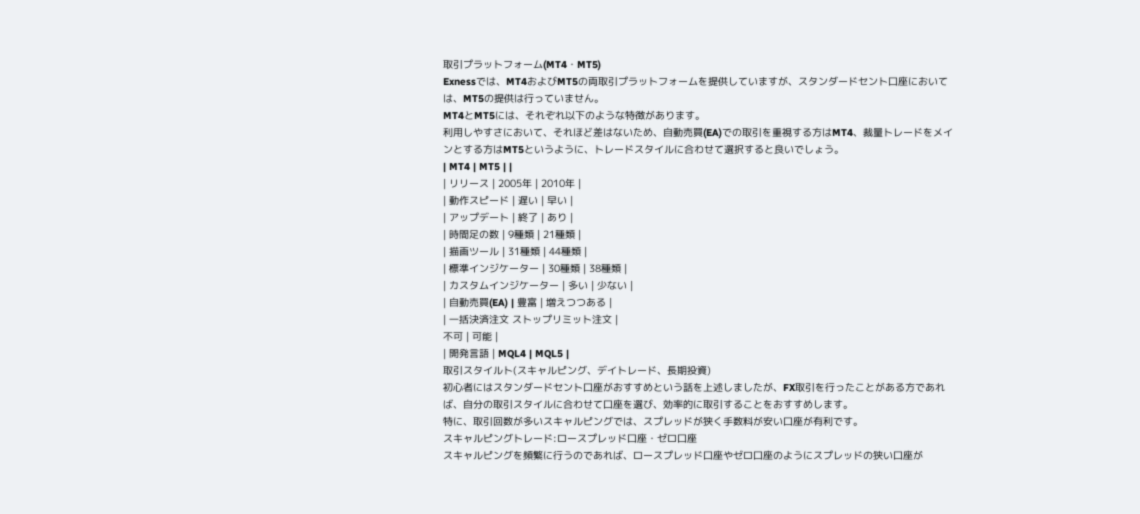取引プラットフォーム(MT4・MT5)
Exnessでは、MT4およびMT5の両取引プラットフォームを提供していますが、スタンダードセント口座においては、MT5の提供は行っていません。
MT4とMT5には、それぞれ以下のような特徴があります。
利用しやすさにおいて、それほど差はないため、自動売買(EA)での取引を重視する方はMT4、裁量トレードをメインとする方はMT5というように、トレードスタイルに合わせて選択すると良いでしょう。
| MT4 | MT5 | |
| リリース | 2005年 | 2010年 |
| 動作スピード | 遅い | 早い |
| アップデート | 終了 | あり |
| 時間足の数 | 9種類 | 21種類 |
| 描画ツール | 31種類 | 44種類 |
| 標準インジケーター | 30種類 | 38種類 |
| カスタムインジケーター | 多い | 少ない |
| 自動売買(EA) | 豊富 | 増えつつある |
| 一括決済注文 ストップリミット注文 |
不可 | 可能 |
| 開発言語 | MQL4 | MQL5 |
取引スタイルト(スキャルピング、デイトレード、長期投資)
初心者にはスタンダードセント口座がおすすめという話を上述しましたが、FX取引を行ったことがある方であれば、自分の取引スタイルに合わせて口座を選び、効率的に取引することをおすすめします。
特に、取引回数が多いスキャルピングでは、スプレッドが狭く手数料が安い口座が有利です。
スキャルピングトレード:ロースプレッド口座・ゼロ口座
スキャルピングを頻繁に行うのであれば、ロースプレッド口座やゼロ口座のようにスプレッドの狭い口座が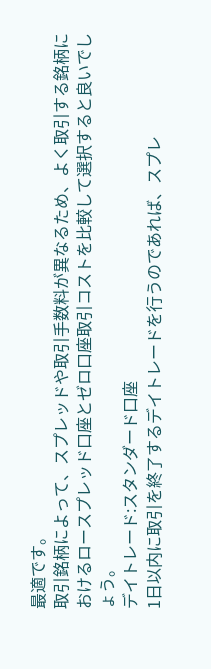最適です。
取引銘柄によって、スプレッドや取引手数料が異なるため、よく取引する銘柄におけるロースプレッド口座とゼロ口座取引コストを比較して選択すると良いでしょう。
デイトレード:スタンダード口座
1日以内に取引を終了するデイトレードを行うのであれば、スプレ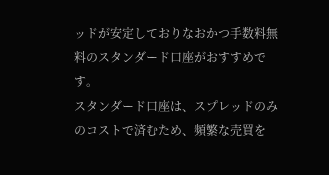ッドが安定しておりなおかつ手数料無料のスタンダード口座がおすすめです。
スタンダード口座は、スプレッドのみのコストで済むため、頻繁な売買を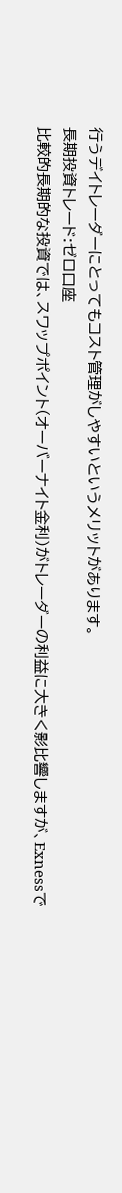行うデイトレーダーにとってもコスト管理がしやすいというメリットがあります。
長期投資トレード:ゼロ口座
比較的長期的な投資では、スワップポイント(オーバーナイト金利)がトレーダーの利益に大きく影比響しますが、Exnessで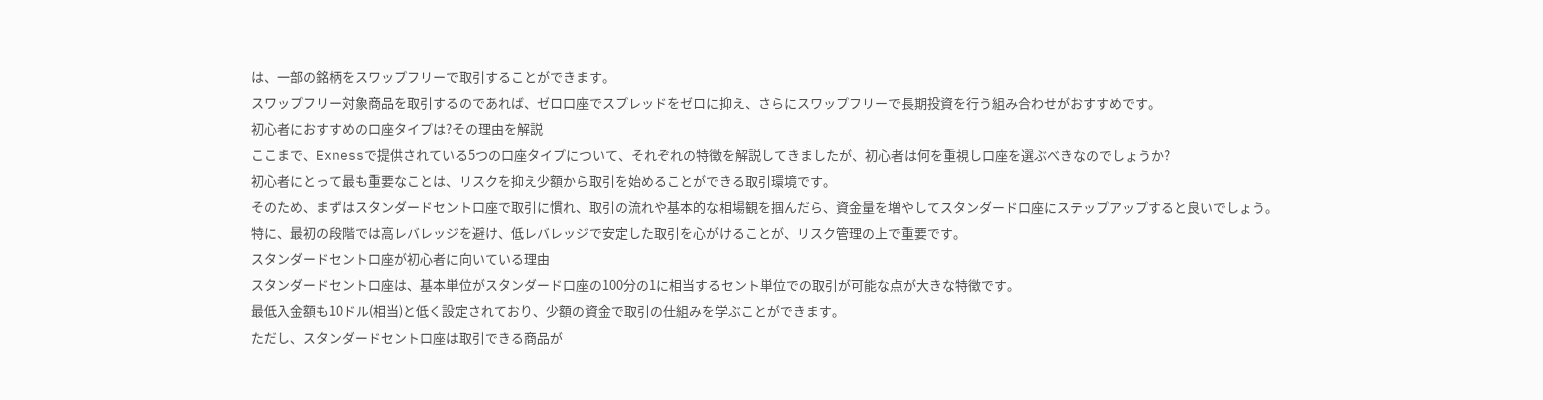は、一部の銘柄をスワップフリーで取引することができます。
スワップフリー対象商品を取引するのであれば、ゼロ口座でスプレッドをゼロに抑え、さらにスワップフリーで長期投資を行う組み合わせがおすすめです。
初心者におすすめの口座タイプは?その理由を解説
ここまで、Exnessで提供されている5つの口座タイプについて、それぞれの特徴を解説してきましたが、初心者は何を重視し口座を選ぶべきなのでしょうか?
初心者にとって最も重要なことは、リスクを抑え少額から取引を始めることができる取引環境です。
そのため、まずはスタンダードセント口座で取引に慣れ、取引の流れや基本的な相場観を掴んだら、資金量を増やしてスタンダード口座にステップアップすると良いでしょう。
特に、最初の段階では高レバレッジを避け、低レバレッジで安定した取引を心がけることが、リスク管理の上で重要です。
スタンダードセント口座が初心者に向いている理由
スタンダードセント口座は、基本単位がスタンダード口座の100分の1に相当するセント単位での取引が可能な点が大きな特徴です。
最低入金額も10ドル(相当)と低く設定されており、少額の資金で取引の仕組みを学ぶことができます。
ただし、スタンダードセント口座は取引できる商品が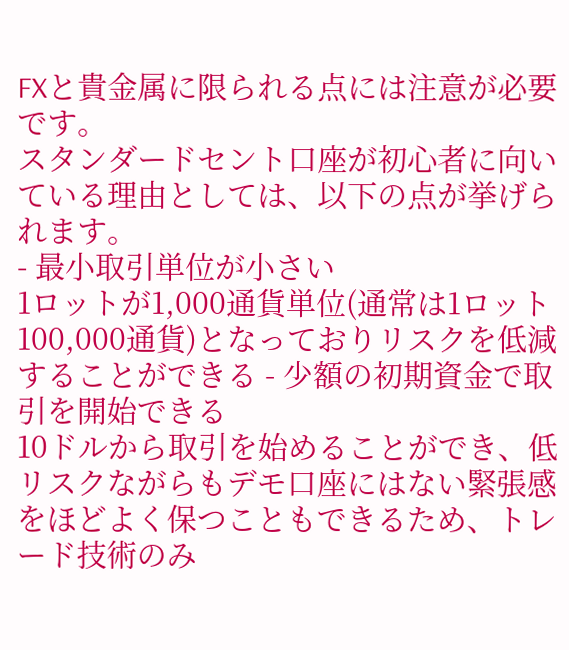FXと貴金属に限られる点には注意が必要です。
スタンダードセント口座が初心者に向いている理由としては、以下の点が挙げられます。
- 最小取引単位が小さい
1ロットが1,000通貨単位(通常は1ロット100,000通貨)となっておりリスクを低減することができる - 少額の初期資金で取引を開始できる
10ドルから取引を始めることができ、低リスクながらもデモ口座にはない緊張感をほどよく保つこともできるため、トレード技術のみ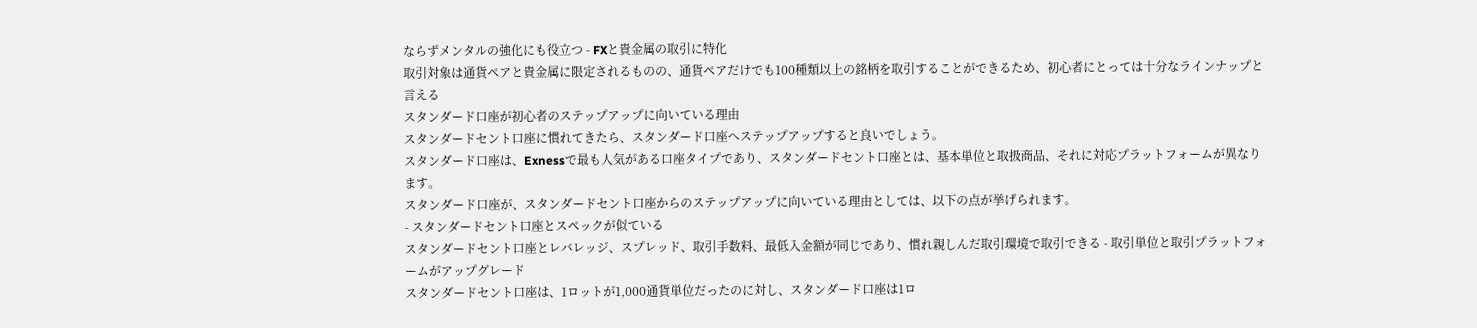ならずメンタルの強化にも役立つ - FXと貴金属の取引に特化
取引対象は通貨ペアと貴金属に限定されるものの、通貨ペアだけでも100種類以上の銘柄を取引することができるため、初心者にとっては十分なラインナップと言える
スタンダード口座が初心者のステップアップに向いている理由
スタンダードセント口座に慣れてきたら、スタンダード口座へステップアップすると良いでしょう。
スタンダード口座は、Exnessで最も人気がある口座タイプであり、スタンダードセント口座とは、基本単位と取扱商品、それに対応プラットフォームが異なります。
スタンダード口座が、スタンダードセント口座からのステップアップに向いている理由としては、以下の点が挙げられます。
- スタンダードセント口座とスペックが似ている
スタンダードセント口座とレバレッジ、スプレッド、取引手数料、最低入金額が同じであり、慣れ親しんだ取引環境で取引できる - 取引単位と取引プラットフォームがアップグレード
スタンダードセント口座は、1ロットが1,000通貨単位だったのに対し、スタンダード口座は1ロ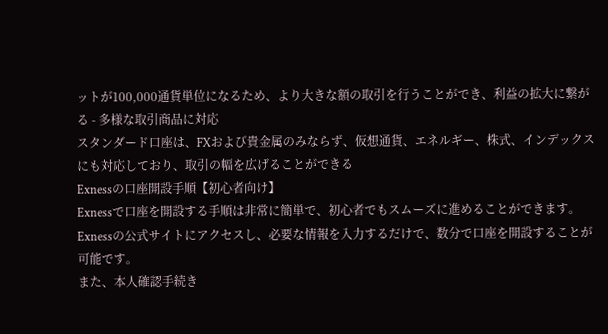ットが100,000通貨単位になるため、より大きな額の取引を行うことができ、利益の拡大に繋がる - 多様な取引商品に対応
スタンダード口座は、FXおよび貴金属のみならず、仮想通貨、エネルギー、株式、インデックスにも対応しており、取引の幅を広げることができる
Exnessの口座開設手順【初心者向け】
Exnessで口座を開設する手順は非常に簡単で、初心者でもスムーズに進めることができます。
Exnessの公式サイトにアクセスし、必要な情報を入力するだけで、数分で口座を開設することが可能です。
また、本人確認手続き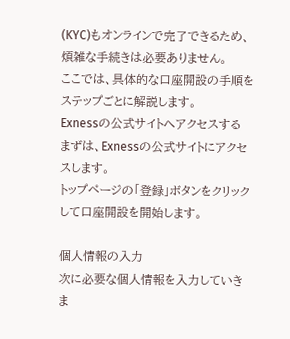(KYC)もオンラインで完了できるため、煩雑な手続きは必要ありません。
ここでは、具体的な口座開設の手順をステップごとに解説します。
Exnessの公式サイトへアクセスする
まずは、Exnessの公式サイトにアクセスします。
トップページの「登録」ボタンをクリックして口座開設を開始します。

個人情報の入力
次に必要な個人情報を入力していきま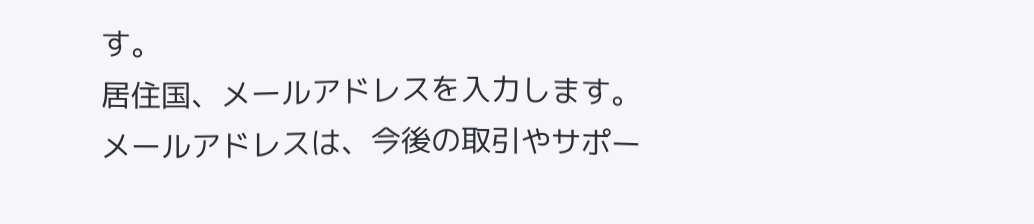す。
居住国、メールアドレスを入力します。
メールアドレスは、今後の取引やサポー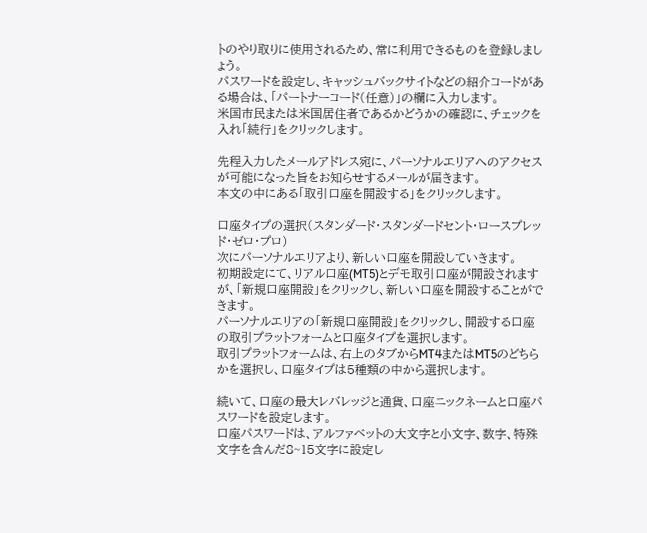トのやり取りに使用されるため、常に利用できるものを登録しましょう。
パスワードを設定し、キャッシュバックサイトなどの紹介コードがある場合は、「パートナーコード(任意)」の欄に入力します。
米国市民または米国居住者であるかどうかの確認に、チェックを入れ「続行」をクリックします。

先程入力したメールアドレス宛に、パーソナルエリアへのアクセスが可能になった旨をお知らせするメールが届きます。
本文の中にある「取引口座を開設する」をクリックします。

口座タイプの選択(スタンダード・スタンダードセント・ロースプレッド・ゼロ・プロ)
次にパーソナルエリアより、新しい口座を開設していきます。
初期設定にて、リアル口座(MT5)とデモ取引口座が開設されますが、「新規口座開設」をクリックし、新しい口座を開設することができます。
パーソナルエリアの「新規口座開設」をクリックし、開設する口座の取引プラットフォームと口座タイプを選択します。
取引プラットフォームは、右上のタブからMT4またはMT5のどちらかを選択し、口座タイプは5種類の中から選択します。

続いて、口座の最大レバレッジと通貨、口座ニックネームと口座パスワードを設定します。
口座パスワードは、アルファベットの大文字と小文字、数字、特殊文字を含んだ8~15文字に設定し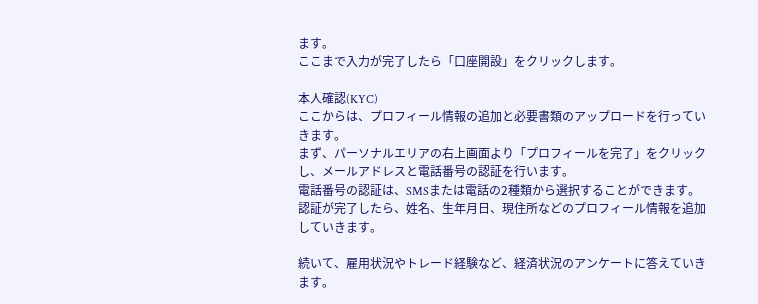ます。
ここまで入力が完了したら「口座開設」をクリックします。

本人確認(KYC)
ここからは、プロフィール情報の追加と必要書類のアップロードを行っていきます。
まず、パーソナルエリアの右上画面より「プロフィールを完了」をクリックし、メールアドレスと電話番号の認証を行います。
電話番号の認証は、SMSまたは電話の2種類から選択することができます。
認証が完了したら、姓名、生年月日、現住所などのプロフィール情報を追加していきます。

続いて、雇用状況やトレード経験など、経済状況のアンケートに答えていきます。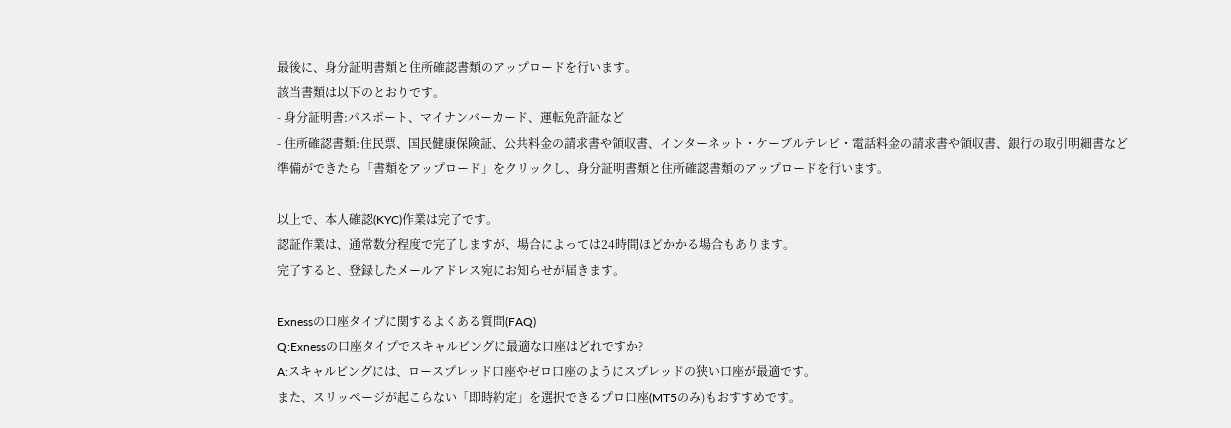最後に、身分証明書類と住所確認書類のアップロードを行います。
該当書類は以下のとおりです。
- 身分証明書:パスポート、マイナンバーカード、運転免許証など
- 住所確認書類:住民票、国民健康保険証、公共料金の請求書や領収書、インターネット・ケーブルテレビ・電話料金の請求書や領収書、銀行の取引明細書など
準備ができたら「書類をアップロード」をクリックし、身分証明書類と住所確認書類のアップロードを行います。

以上で、本人確認(KYC)作業は完了です。
認証作業は、通常数分程度で完了しますが、場合によっては24時間ほどかかる場合もあります。
完了すると、登録したメールアドレス宛にお知らせが届きます。

Exnessの口座タイプに関するよくある質問(FAQ)
Q:Exnessの口座タイプでスキャルピングに最適な口座はどれですか?
A:スキャルピングには、ロースプレッド口座やゼロ口座のようにスプレッドの狭い口座が最適です。
また、スリッページが起こらない「即時約定」を選択できるプロ口座(MT5のみ)もおすすめです。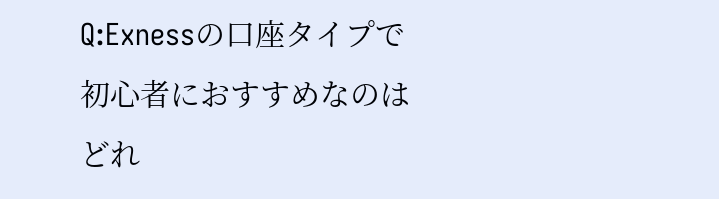Q:Exnessの口座タイプで初心者におすすめなのはどれ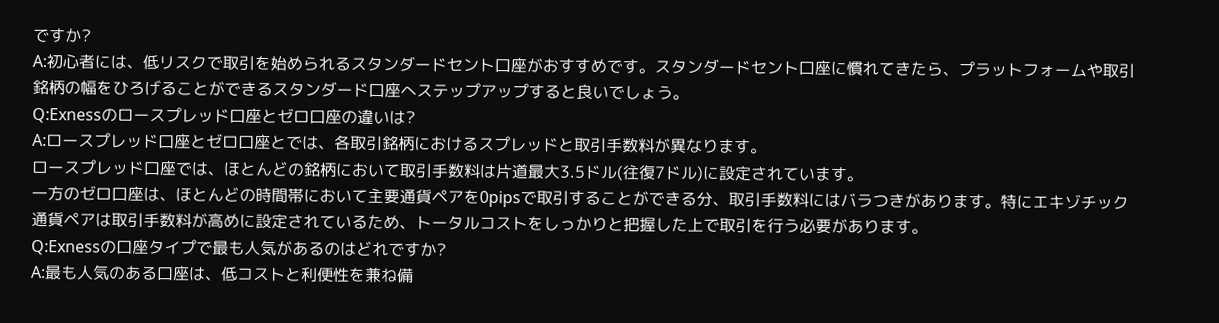ですか?
A:初心者には、低リスクで取引を始められるスタンダードセント口座がおすすめです。スタンダードセント口座に慣れてきたら、プラットフォームや取引銘柄の幅をひろげることができるスタンダード口座へステップアップすると良いでしょう。
Q:Exnessのロースプレッド口座とゼロ口座の違いは?
A:ロースプレッド口座とゼロ口座とでは、各取引銘柄におけるスプレッドと取引手数料が異なります。
ロースプレッド口座では、ほとんどの銘柄において取引手数料は片道最大3.5ドル(往復7ドル)に設定されています。
一方のゼロ口座は、ほとんどの時間帯において主要通貨ペアを0pipsで取引することができる分、取引手数料にはバラつきがあります。特にエキゾチック通貨ペアは取引手数料が高めに設定されているため、トータルコストをしっかりと把握した上で取引を行う必要があります。
Q:Exnessの口座タイプで最も人気があるのはどれですか?
A:最も人気のある口座は、低コストと利便性を兼ね備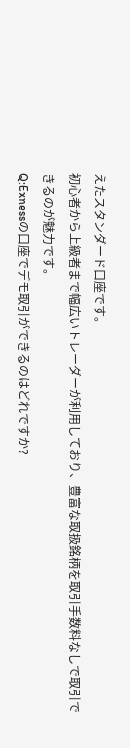えたスタンダード口座です。
初心者から上級者まで幅広いトレーダーが利用しており、豊富な取扱銘柄を取引手数料なしで取引できるのが魅力です。
Q:Exnessの口座でデモ取引ができるのはどれですか?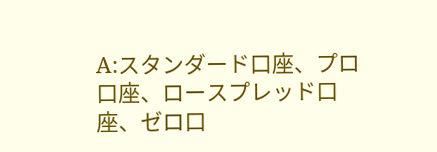A:スタンダード口座、プロ口座、ロースプレッド口座、ゼロ口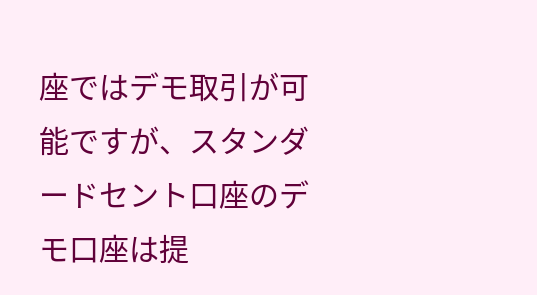座ではデモ取引が可能ですが、スタンダードセント口座のデモ口座は提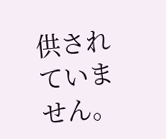供されていません。